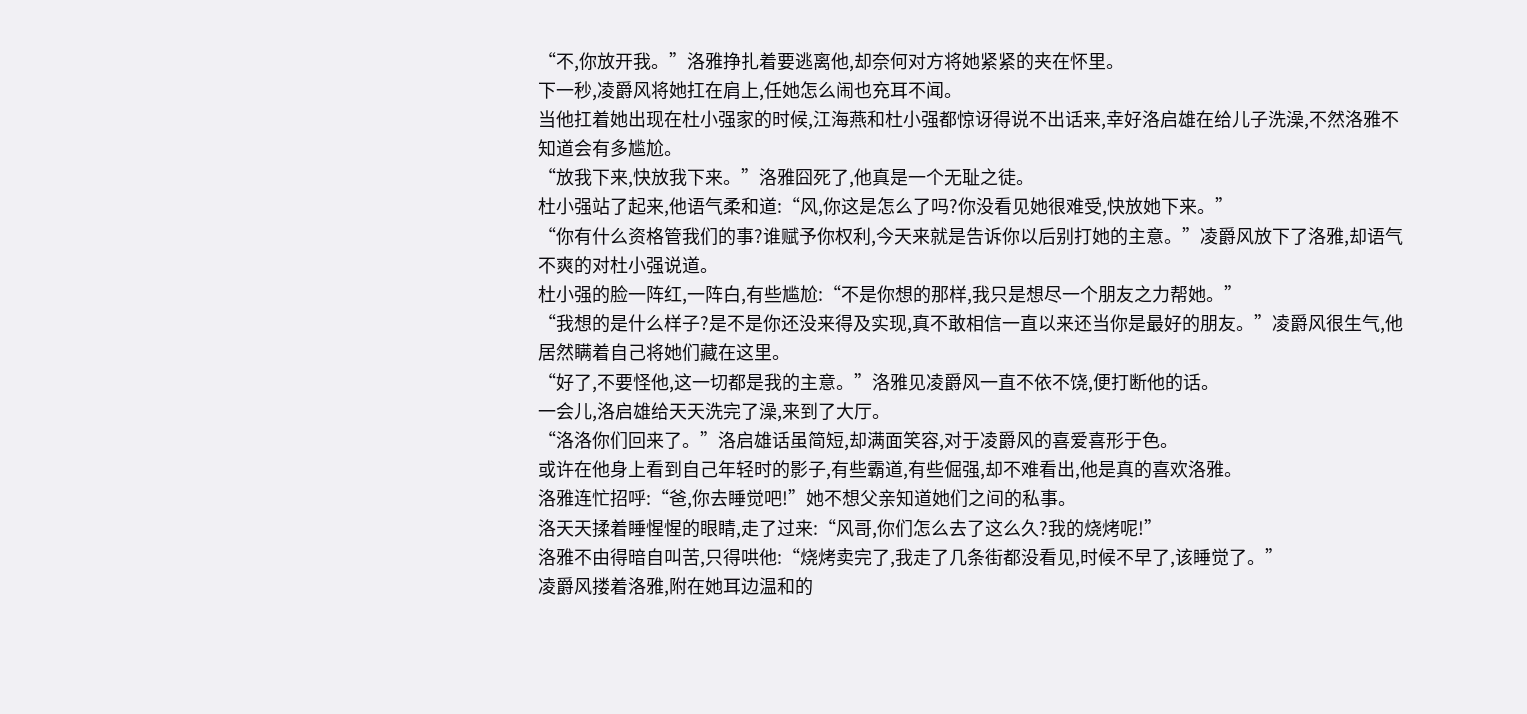“不,你放开我。”洛雅挣扎着要逃离他,却奈何对方将她紧紧的夹在怀里。
下一秒,凌爵风将她扛在肩上,任她怎么闹也充耳不闻。
当他扛着她出现在杜小强家的时候,江海燕和杜小强都惊讶得说不出话来,幸好洛启雄在给儿子洗澡,不然洛雅不知道会有多尴尬。
“放我下来,快放我下来。”洛雅囧死了,他真是一个无耻之徒。
杜小强站了起来,他语气柔和道:“风,你这是怎么了吗?你没看见她很难受,快放她下来。”
“你有什么资格管我们的事?谁赋予你权利,今天来就是告诉你以后别打她的主意。”凌爵风放下了洛雅,却语气不爽的对杜小强说道。
杜小强的脸一阵红,一阵白,有些尴尬:“不是你想的那样,我只是想尽一个朋友之力帮她。”
“我想的是什么样子?是不是你还没来得及实现,真不敢相信一直以来还当你是最好的朋友。”凌爵风很生气,他居然瞒着自己将她们藏在这里。
“好了,不要怪他,这一切都是我的主意。”洛雅见凌爵风一直不依不饶,便打断他的话。
一会儿,洛启雄给天天洗完了澡,来到了大厅。
“洛洛你们回来了。”洛启雄话虽简短,却满面笑容,对于凌爵风的喜爱喜形于色。
或许在他身上看到自己年轻时的影子,有些霸道,有些倔强,却不难看出,他是真的喜欢洛雅。
洛雅连忙招呼:“爸,你去睡觉吧!”她不想父亲知道她们之间的私事。
洛天天揉着睡惺惺的眼睛,走了过来:“风哥,你们怎么去了这么久?我的烧烤呢!”
洛雅不由得暗自叫苦,只得哄他:“烧烤卖完了,我走了几条街都没看见,时候不早了,该睡觉了。”
凌爵风搂着洛雅,附在她耳边温和的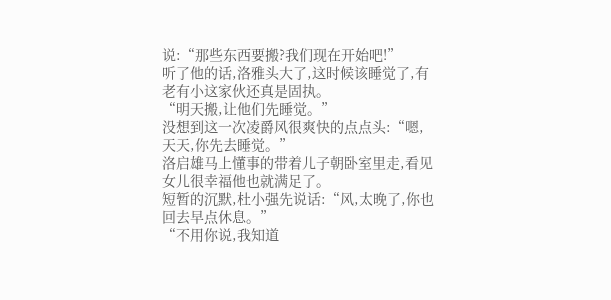说:“那些东西要搬?我们现在开始吧!”
听了他的话,洛雅头大了,这时候该睡觉了,有老有小这家伙还真是固执。
“明天搬,让他们先睡觉。”
没想到这一次凌爵风很爽快的点点头:“嗯,天天,你先去睡觉。”
洛启雄马上懂事的带着儿子朝卧室里走,看见女儿很幸福他也就满足了。
短暂的沉默,杜小强先说话:“风,太晚了,你也回去早点休息。”
“不用你说,我知道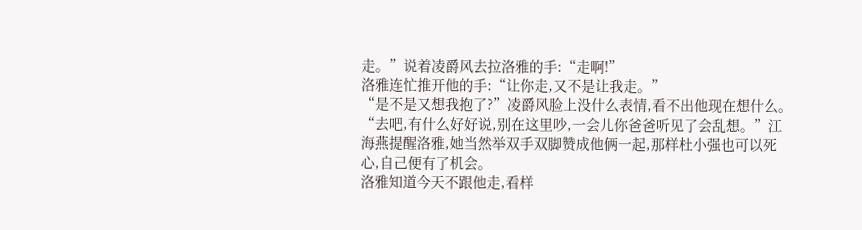走。”说着凌爵风去拉洛雅的手:“走啊!”
洛雅连忙推开他的手:“让你走,又不是让我走。”
“是不是又想我抱了?”凌爵风脸上没什么表情,看不出他现在想什么。
“去吧,有什么好好说,别在这里吵,一会儿你爸爸听见了会乱想。”江海燕提醒洛雅,她当然举双手双脚赞成他俩一起,那样杜小强也可以死心,自己便有了机会。
洛雅知道今天不跟他走,看样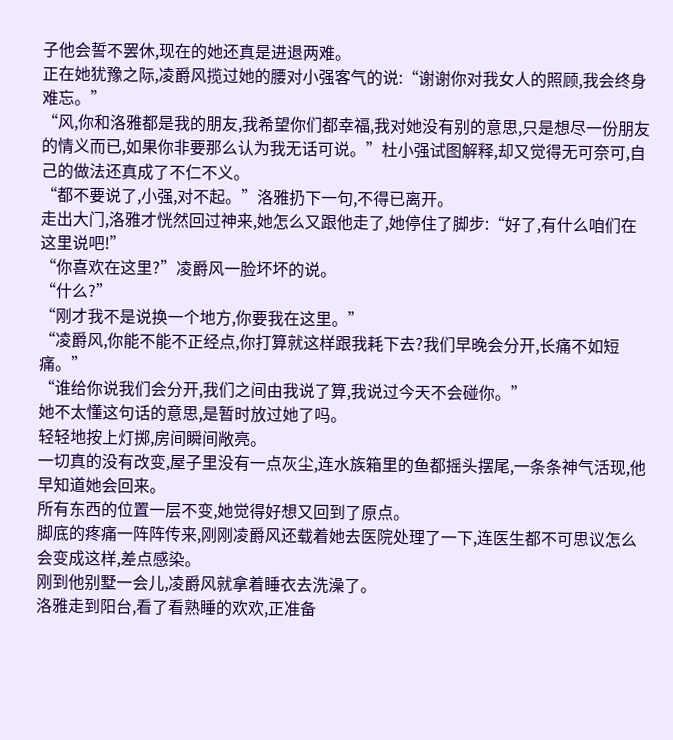子他会誓不罢休,现在的她还真是进退两难。
正在她犹豫之际,凌爵风揽过她的腰对小强客气的说:“谢谢你对我女人的照顾,我会终身难忘。”
“风,你和洛雅都是我的朋友,我希望你们都幸福,我对她没有别的意思,只是想尽一份朋友的情义而已,如果你非要那么认为我无话可说。”杜小强试图解释,却又觉得无可奈可,自己的做法还真成了不仁不义。
“都不要说了,小强,对不起。”洛雅扔下一句,不得已离开。
走出大门,洛雅才恍然回过神来,她怎么又跟他走了,她停住了脚步:“好了,有什么咱们在这里说吧!”
“你喜欢在这里?”凌爵风一脸坏坏的说。
“什么?”
“刚才我不是说换一个地方,你要我在这里。”
“凌爵风,你能不能不正经点,你打算就这样跟我耗下去?我们早晚会分开,长痛不如短痛。”
“谁给你说我们会分开,我们之间由我说了算,我说过今天不会碰你。”
她不太懂这句话的意思,是暂时放过她了吗。
轻轻地按上灯掷,房间瞬间敞亮。
一切真的没有改变,屋子里没有一点灰尘,连水族箱里的鱼都摇头摆尾,一条条神气活现,他早知道她会回来。
所有东西的位置一层不变,她觉得好想又回到了原点。
脚底的疼痛一阵阵传来,刚刚凌爵风还载着她去医院处理了一下,连医生都不可思议怎么会变成这样,差点感染。
刚到他别墅一会儿,凌爵风就拿着睡衣去洗澡了。
洛雅走到阳台,看了看熟睡的欢欢,正准备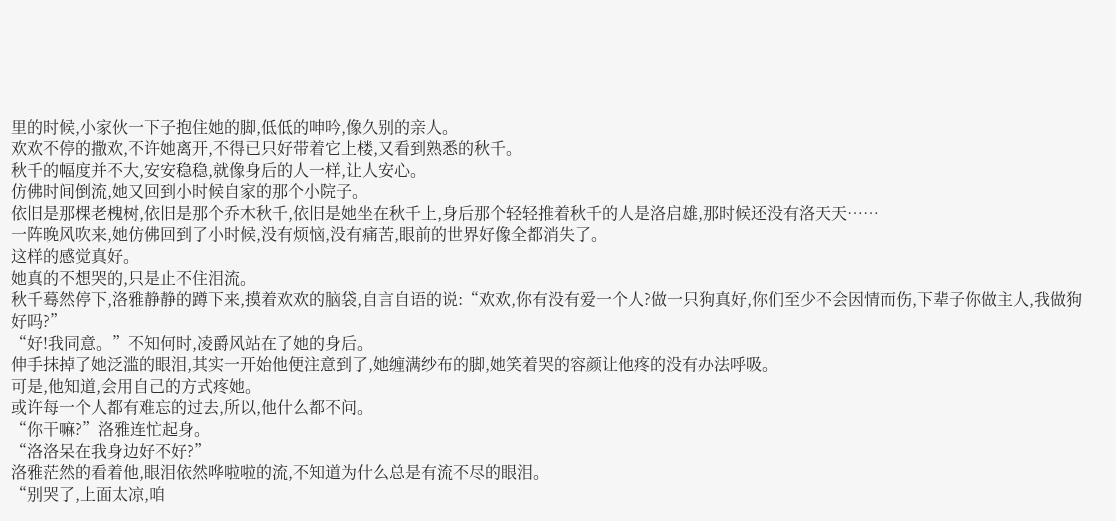里的时候,小家伙一下子抱住她的脚,低低的呻吟,像久别的亲人。
欢欢不停的撒欢,不许她离开,不得已只好带着它上楼,又看到熟悉的秋千。
秋千的幅度并不大,安安稳稳,就像身后的人一样,让人安心。
仿佛时间倒流,她又回到小时候自家的那个小院子。
依旧是那棵老槐树,依旧是那个乔木秋千,依旧是她坐在秋千上,身后那个轻轻推着秋千的人是洛启雄,那时候还没有洛天天……
一阵晚风吹来,她仿佛回到了小时候,没有烦恼,没有痛苦,眼前的世界好像全都消失了。
这样的感觉真好。
她真的不想哭的,只是止不住泪流。
秋千蓦然停下,洛雅静静的蹲下来,摸着欢欢的脑袋,自言自语的说:“欢欢,你有没有爱一个人?做一只狗真好,你们至少不会因情而伤,下辈子你做主人,我做狗好吗?”
“好!我同意。”不知何时,凌爵风站在了她的身后。
伸手抹掉了她泛滥的眼泪,其实一开始他便注意到了,她缠满纱布的脚,她笑着哭的容颜让他疼的没有办法呼吸。
可是,他知道,会用自己的方式疼她。
或许每一个人都有难忘的过去,所以,他什么都不问。
“你干嘛?”洛雅连忙起身。
“洛洛呆在我身边好不好?”
洛雅茫然的看着他,眼泪依然哗啦啦的流,不知道为什么总是有流不尽的眼泪。
“别哭了,上面太凉,咱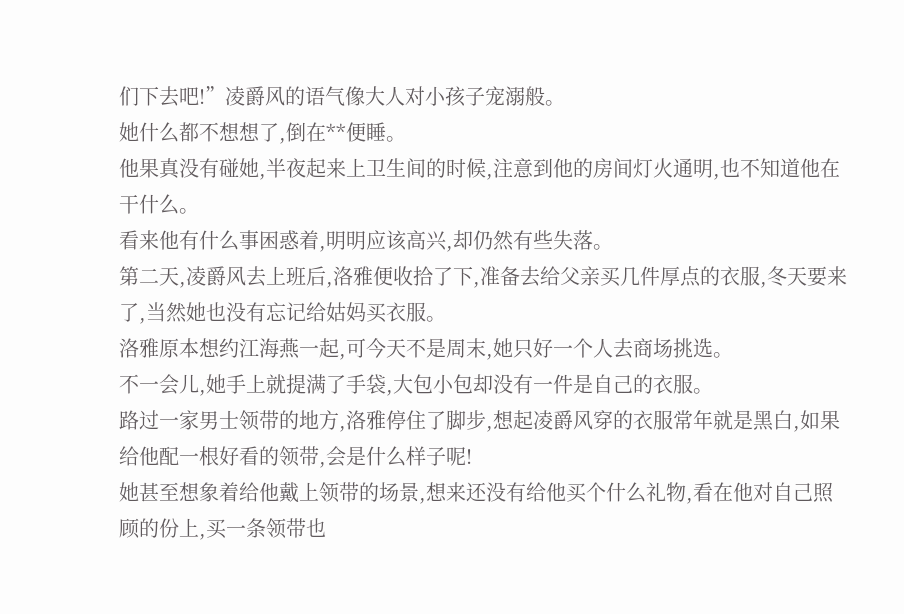们下去吧!”凌爵风的语气像大人对小孩子宠溺般。
她什么都不想想了,倒在**便睡。
他果真没有碰她,半夜起来上卫生间的时候,注意到他的房间灯火通明,也不知道他在干什么。
看来他有什么事困惑着,明明应该高兴,却仍然有些失落。
第二天,凌爵风去上班后,洛雅便收拾了下,准备去给父亲买几件厚点的衣服,冬天要来了,当然她也没有忘记给姑妈买衣服。
洛雅原本想约江海燕一起,可今天不是周末,她只好一个人去商场挑选。
不一会儿,她手上就提满了手袋,大包小包却没有一件是自己的衣服。
路过一家男士领带的地方,洛雅停住了脚步,想起凌爵风穿的衣服常年就是黑白,如果给他配一根好看的领带,会是什么样子呢!
她甚至想象着给他戴上领带的场景,想来还没有给他买个什么礼物,看在他对自己照顾的份上,买一条领带也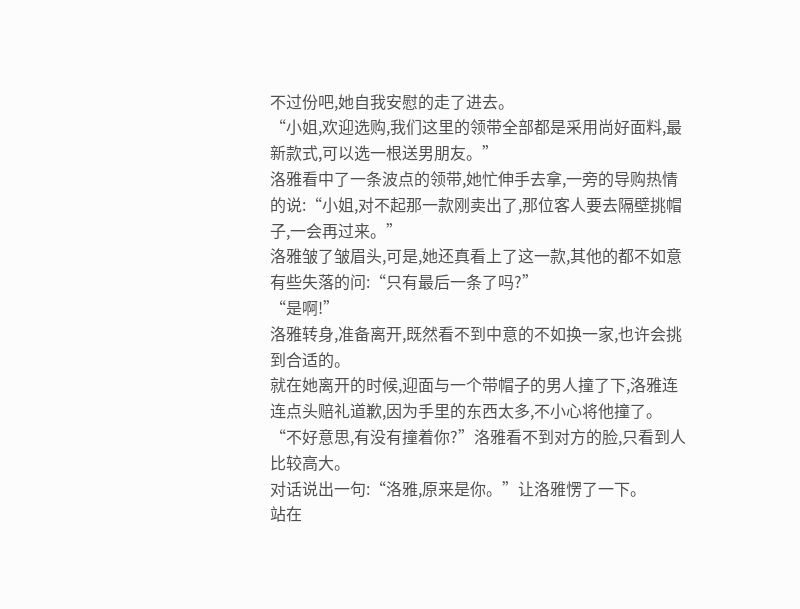不过份吧,她自我安慰的走了进去。
“小姐,欢迎选购,我们这里的领带全部都是采用尚好面料,最新款式,可以选一根送男朋友。”
洛雅看中了一条波点的领带,她忙伸手去拿,一旁的导购热情的说:“小姐,对不起那一款刚卖出了,那位客人要去隔壁挑帽子,一会再过来。”
洛雅皱了皱眉头,可是,她还真看上了这一款,其他的都不如意有些失落的问:“只有最后一条了吗?”
“是啊!”
洛雅转身,准备离开,既然看不到中意的不如换一家,也许会挑到合适的。
就在她离开的时候,迎面与一个带帽子的男人撞了下,洛雅连连点头赔礼道歉,因为手里的东西太多,不小心将他撞了。
“不好意思,有没有撞着你?”洛雅看不到对方的脸,只看到人比较高大。
对话说出一句:“洛雅,原来是你。”让洛雅愣了一下。
站在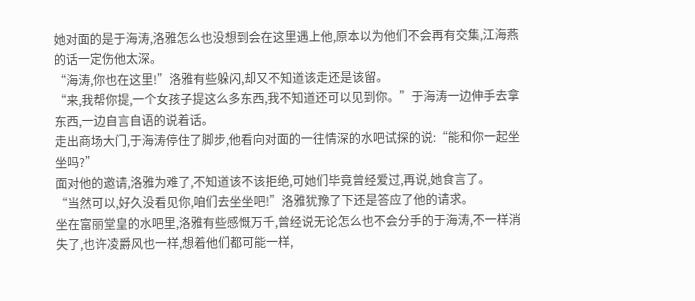她对面的是于海涛,洛雅怎么也没想到会在这里遇上他,原本以为他们不会再有交集,江海燕的话一定伤他太深。
“海涛,你也在这里!”洛雅有些躲闪,却又不知道该走还是该留。
“来,我帮你提,一个女孩子提这么多东西,我不知道还可以见到你。”于海涛一边伸手去拿东西,一边自言自语的说着话。
走出商场大门,于海涛停住了脚步,他看向对面的一往情深的水吧试探的说:“能和你一起坐坐吗?”
面对他的邀请,洛雅为难了,不知道该不该拒绝,可她们毕竟曾经爱过,再说,她食言了。
“当然可以,好久没看见你,咱们去坐坐吧!”洛雅犹豫了下还是答应了他的请求。
坐在富丽堂皇的水吧里,洛雅有些感慨万千,曾经说无论怎么也不会分手的于海涛,不一样消失了,也许凌爵风也一样,想着他们都可能一样,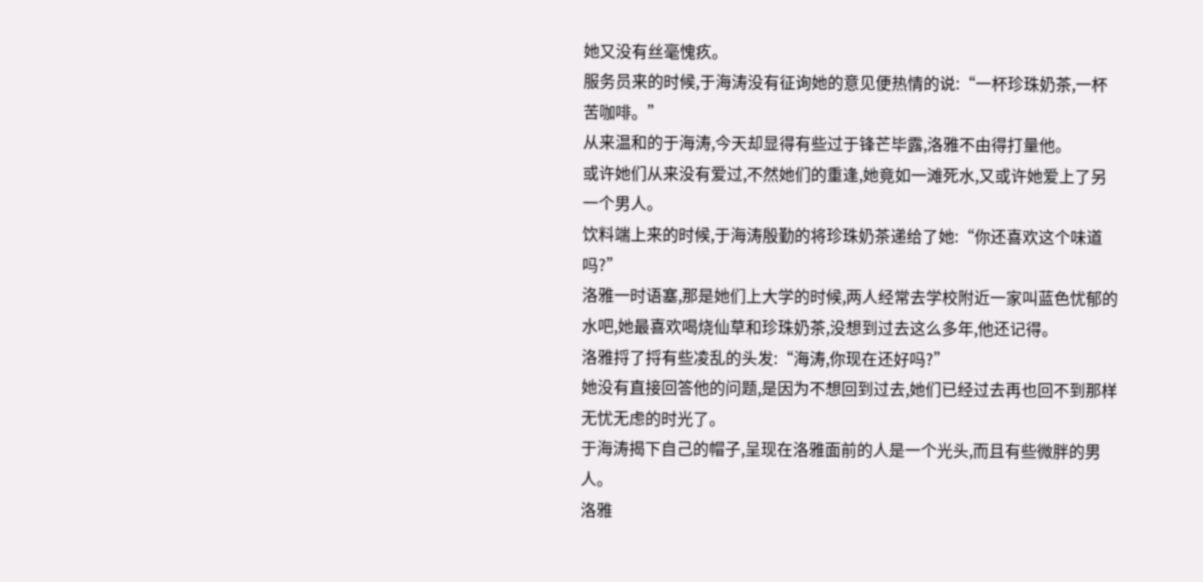她又没有丝毫愧疚。
服务员来的时候,于海涛没有征询她的意见便热情的说:“一杯珍珠奶茶,一杯苦咖啡。”
从来温和的于海涛,今天却显得有些过于锋芒毕露,洛雅不由得打量他。
或许她们从来没有爱过,不然她们的重逢,她竟如一滩死水,又或许她爱上了另一个男人。
饮料端上来的时候,于海涛殷勤的将珍珠奶茶递给了她:“你还喜欢这个味道吗?”
洛雅一时语塞,那是她们上大学的时候,两人经常去学校附近一家叫蓝色忧郁的水吧,她最喜欢喝烧仙草和珍珠奶茶,没想到过去这么多年,他还记得。
洛雅捋了捋有些凌乱的头发:“海涛,你现在还好吗?”
她没有直接回答他的问题,是因为不想回到过去,她们已经过去再也回不到那样无忧无虑的时光了。
于海涛揭下自己的帽子,呈现在洛雅面前的人是一个光头,而且有些微胖的男人。
洛雅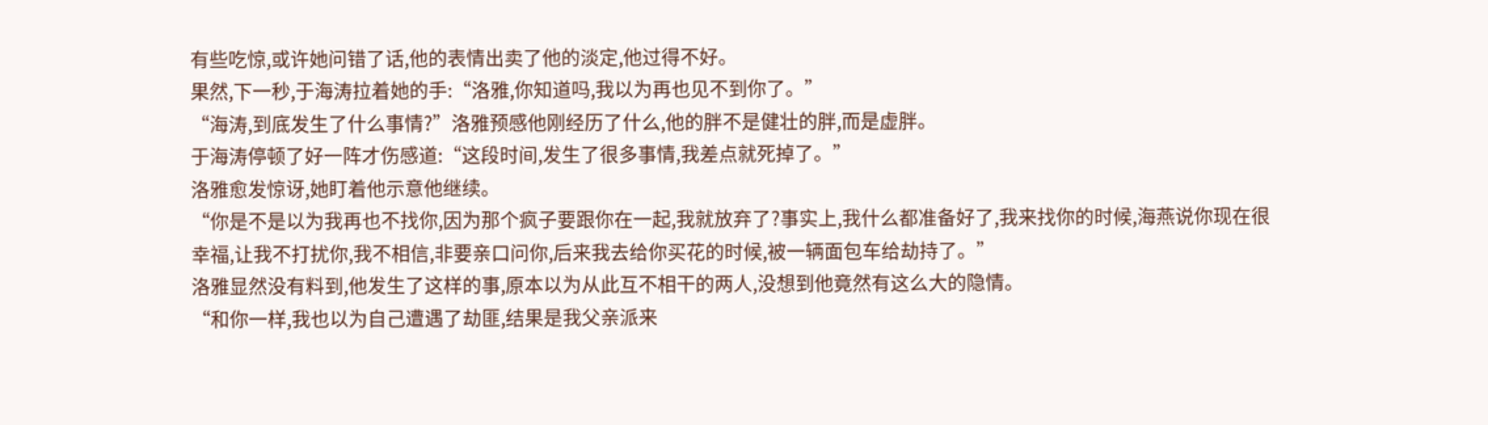有些吃惊,或许她问错了话,他的表情出卖了他的淡定,他过得不好。
果然,下一秒,于海涛拉着她的手:“洛雅,你知道吗,我以为再也见不到你了。”
“海涛,到底发生了什么事情?”洛雅预感他刚经历了什么,他的胖不是健壮的胖,而是虚胖。
于海涛停顿了好一阵才伤感道:“这段时间,发生了很多事情,我差点就死掉了。”
洛雅愈发惊讶,她盯着他示意他继续。
“你是不是以为我再也不找你,因为那个疯子要跟你在一起,我就放弃了?事实上,我什么都准备好了,我来找你的时候,海燕说你现在很幸福,让我不打扰你,我不相信,非要亲口问你,后来我去给你买花的时候,被一辆面包车给劫持了。”
洛雅显然没有料到,他发生了这样的事,原本以为从此互不相干的两人,没想到他竟然有这么大的隐情。
“和你一样,我也以为自己遭遇了劫匪,结果是我父亲派来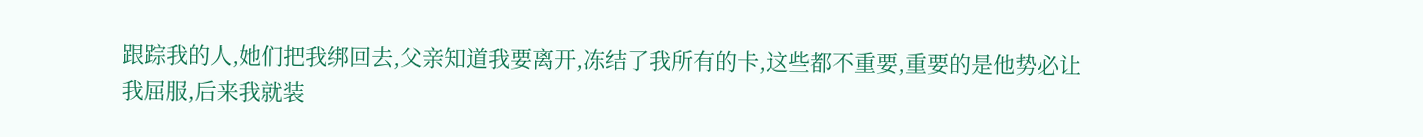跟踪我的人,她们把我绑回去,父亲知道我要离开,冻结了我所有的卡,这些都不重要,重要的是他势必让我屈服,后来我就装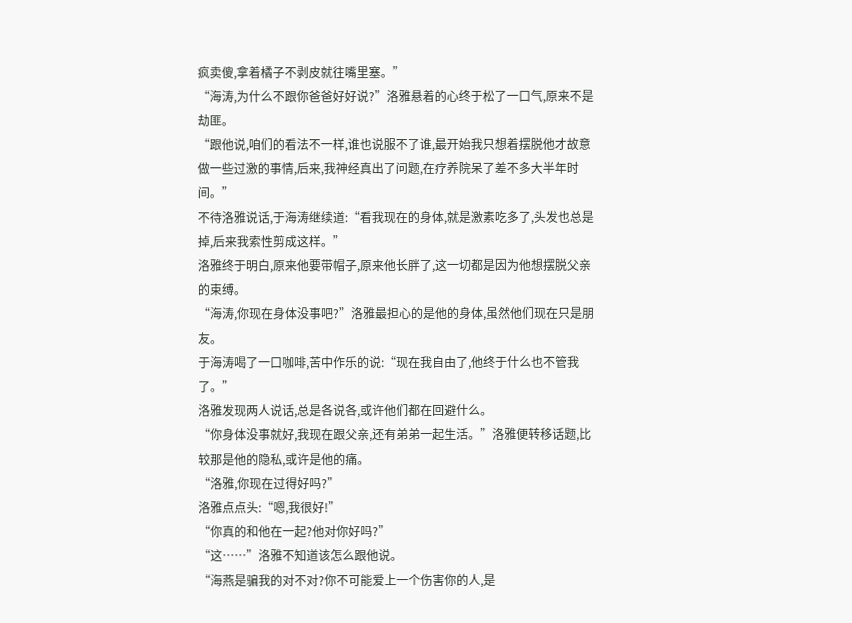疯卖傻,拿着橘子不剥皮就往嘴里塞。”
“海涛,为什么不跟你爸爸好好说?”洛雅悬着的心终于松了一口气,原来不是劫匪。
“跟他说,咱们的看法不一样,谁也说服不了谁,最开始我只想着摆脱他才故意做一些过激的事情,后来,我神经真出了问题,在疗养院呆了差不多大半年时间。”
不待洛雅说话,于海涛继续道:“看我现在的身体,就是激素吃多了,头发也总是掉,后来我索性剪成这样。”
洛雅终于明白,原来他要带帽子,原来他长胖了,这一切都是因为他想摆脱父亲的束缚。
“海涛,你现在身体没事吧?”洛雅最担心的是他的身体,虽然他们现在只是朋友。
于海涛喝了一口咖啡,苦中作乐的说:“现在我自由了,他终于什么也不管我了。”
洛雅发现两人说话,总是各说各,或许他们都在回避什么。
“你身体没事就好,我现在跟父亲,还有弟弟一起生活。”洛雅便转移话题,比较那是他的隐私,或许是他的痛。
“洛雅,你现在过得好吗?”
洛雅点点头:“嗯,我很好!”
“你真的和他在一起?他对你好吗?”
“这……”洛雅不知道该怎么跟他说。
“海燕是骗我的对不对?你不可能爱上一个伤害你的人,是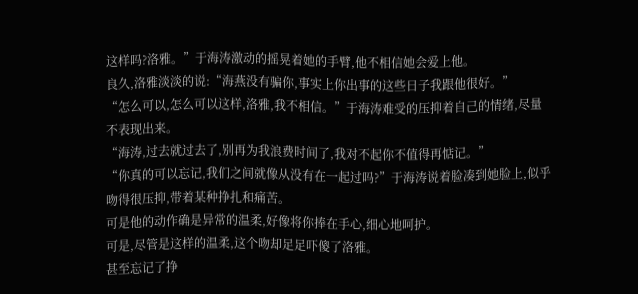这样吗?洛雅。”于海涛激动的摇晃着她的手臂,他不相信她会爱上他。
良久,洛雅淡淡的说:“海燕没有骗你,事实上你出事的这些日子我跟他很好。”
“怎么可以,怎么可以这样,洛雅,我不相信。”于海涛难受的压抑着自己的情绪,尽量不表现出来。
“海涛,过去就过去了,别再为我浪费时间了,我对不起你不值得再惦记。”
“你真的可以忘记,我们之间就像从没有在一起过吗?”于海涛说着脸凑到她脸上,似乎吻得很压抑,带着某种挣扎和痛苦。
可是他的动作确是异常的温柔,好像将你捧在手心,细心地呵护。
可是,尽管是这样的温柔,这个吻却足足吓傻了洛雅。
甚至忘记了挣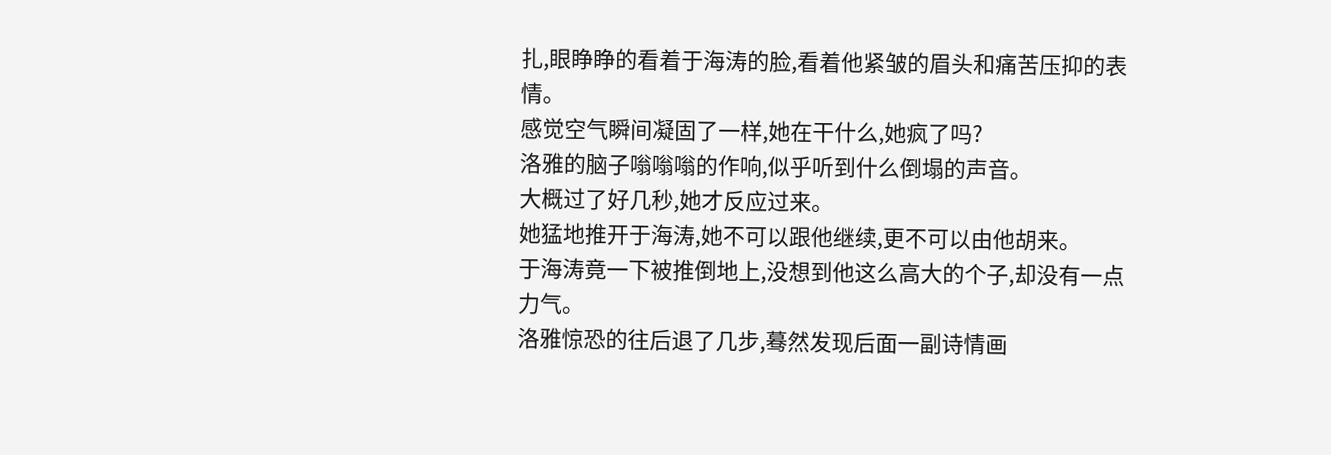扎,眼睁睁的看着于海涛的脸,看着他紧皱的眉头和痛苦压抑的表情。
感觉空气瞬间凝固了一样,她在干什么,她疯了吗?
洛雅的脑子嗡嗡嗡的作响,似乎听到什么倒塌的声音。
大概过了好几秒,她才反应过来。
她猛地推开于海涛,她不可以跟他继续,更不可以由他胡来。
于海涛竟一下被推倒地上,没想到他这么高大的个子,却没有一点力气。
洛雅惊恐的往后退了几步,蓦然发现后面一副诗情画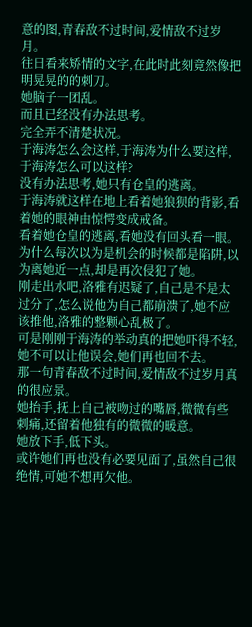意的图,青春敌不过时间,爱情敌不过岁月。
往日看来矫情的文字,在此时此刻竟然像把明晃晃的的刺刀。
她脑子一团乱。
而且已经没有办法思考。
完全弄不清楚状况。
于海涛怎么会这样,于海涛为什么要这样,于海涛怎么可以这样?
没有办法思考,她只有仓皇的逃离。
于海涛就这样在地上看着她狼狈的背影,看着她的眼神由惊愕变成戒备。
看着她仓皇的逃离,看她没有回头看一眼。
为什么每次以为是机会的时候都是陷阱,以为离她近一点,却是再次侵犯了她。
刚走出水吧,洛雅有迟疑了,自己是不是太过分了,怎么说他为自己都崩溃了,她不应该推他,洛雅的整颗心乱极了。
可是刚刚于海涛的举动真的把她吓得不轻,她不可以让他误会,她们再也回不去。
那一句青春敌不过时间,爱情敌不过岁月真的很应景。
她抬手,抚上自己被吻过的嘴唇,微微有些刺痛,还留着他独有的微微的暖意。
她放下手,低下头。
或许她们再也没有必要见面了,虽然自己很绝情,可她不想再欠他。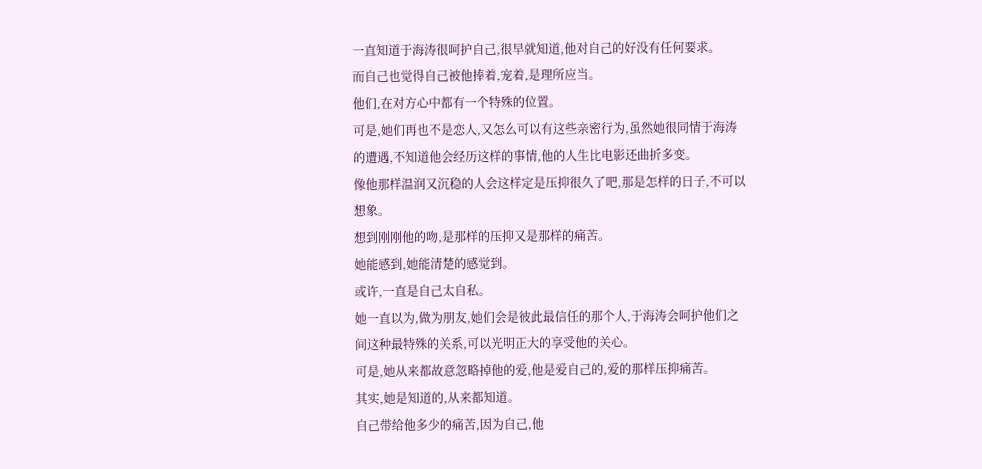一直知道于海涛很呵护自己,很早就知道,他对自己的好没有任何要求。
而自己也觉得自己被他捧着,宠着,是理所应当。
他们,在对方心中都有一个特殊的位置。
可是,她们再也不是恋人,又怎么可以有这些亲密行为,虽然她很同情于海涛的遭遇,不知道他会经历这样的事情,他的人生比电影还曲折多变。
像他那样温润又沉稳的人会这样定是压抑很久了吧,那是怎样的日子,不可以想象。
想到刚刚他的吻,是那样的压抑又是那样的痛苦。
她能感到,她能清楚的感觉到。
或许,一直是自己太自私。
她一直以为,做为朋友,她们会是彼此最信任的那个人,于海涛会呵护他们之间这种最特殊的关系,可以光明正大的享受他的关心。
可是,她从来都故意忽略掉他的爱,他是爱自己的,爱的那样压抑痛苦。
其实,她是知道的,从来都知道。
自己带给他多少的痛苦,因为自己,他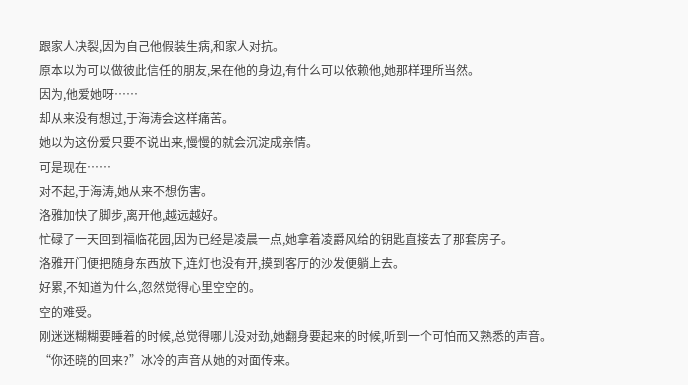跟家人决裂,因为自己他假装生病,和家人对抗。
原本以为可以做彼此信任的朋友,呆在他的身边,有什么可以依赖他,她那样理所当然。
因为,他爱她呀……
却从来没有想过,于海涛会这样痛苦。
她以为这份爱只要不说出来,慢慢的就会沉淀成亲情。
可是现在……
对不起,于海涛,她从来不想伤害。
洛雅加快了脚步,离开他,越远越好。
忙碌了一天回到福临花园,因为已经是凌晨一点,她拿着凌爵风给的钥匙直接去了那套房子。
洛雅开门便把随身东西放下,连灯也没有开,摸到客厅的沙发便躺上去。
好累,不知道为什么,忽然觉得心里空空的。
空的难受。
刚迷迷糊糊要睡着的时候,总觉得哪儿没对劲,她翻身要起来的时候,听到一个可怕而又熟悉的声音。
“你还晓的回来?”冰冷的声音从她的对面传来。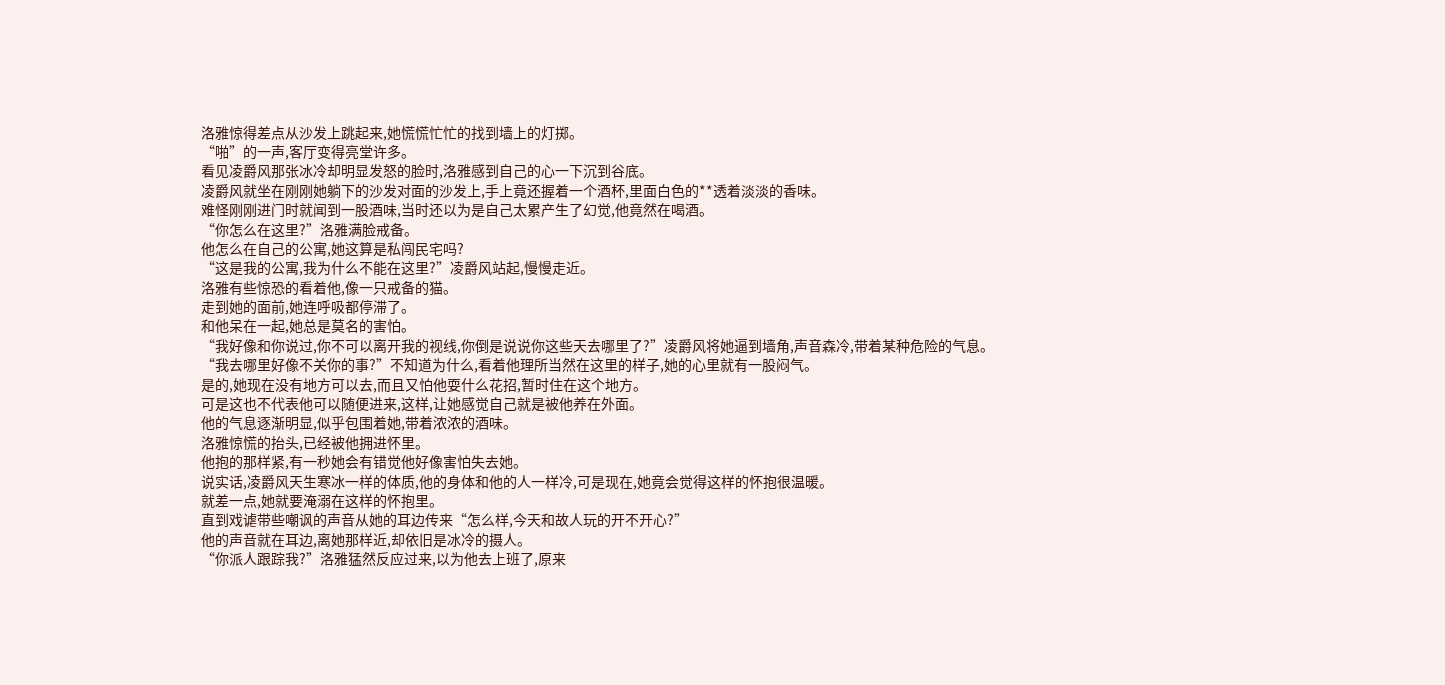洛雅惊得差点从沙发上跳起来,她慌慌忙忙的找到墙上的灯掷。
“啪”的一声,客厅变得亮堂许多。
看见凌爵风那张冰冷却明显发怒的脸时,洛雅感到自己的心一下沉到谷底。
凌爵风就坐在刚刚她躺下的沙发对面的沙发上,手上竟还握着一个酒杯,里面白色的**透着淡淡的香味。
难怪刚刚进门时就闻到一股酒味,当时还以为是自己太累产生了幻觉,他竟然在喝酒。
“你怎么在这里?”洛雅满脸戒备。
他怎么在自己的公寓,她这算是私闯民宅吗?
“这是我的公寓,我为什么不能在这里?”凌爵风站起,慢慢走近。
洛雅有些惊恐的看着他,像一只戒备的猫。
走到她的面前,她连呼吸都停滞了。
和他呆在一起,她总是莫名的害怕。
“我好像和你说过,你不可以离开我的视线,你倒是说说你这些天去哪里了?”凌爵风将她逼到墙角,声音森冷,带着某种危险的气息。
“我去哪里好像不关你的事?”不知道为什么,看着他理所当然在这里的样子,她的心里就有一股闷气。
是的,她现在没有地方可以去,而且又怕他耍什么花招,暂时住在这个地方。
可是这也不代表他可以随便进来,这样,让她感觉自己就是被他养在外面。
他的气息逐渐明显,似乎包围着她,带着浓浓的酒味。
洛雅惊慌的抬头,已经被他拥进怀里。
他抱的那样紧,有一秒她会有错觉他好像害怕失去她。
说实话,凌爵风天生寒冰一样的体质,他的身体和他的人一样冷,可是现在,她竟会觉得这样的怀抱很温暖。
就差一点,她就要淹溺在这样的怀抱里。
直到戏谑带些嘲讽的声音从她的耳边传来“怎么样,今天和故人玩的开不开心?”
他的声音就在耳边,离她那样近,却依旧是冰冷的摄人。
“你派人跟踪我?”洛雅猛然反应过来,以为他去上班了,原来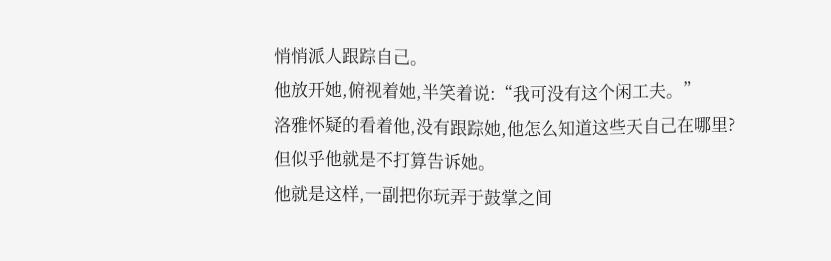悄悄派人跟踪自己。
他放开她,俯视着她,半笑着说:“我可没有这个闲工夫。”
洛雅怀疑的看着他,没有跟踪她,他怎么知道这些天自己在哪里?
但似乎他就是不打算告诉她。
他就是这样,一副把你玩弄于鼓掌之间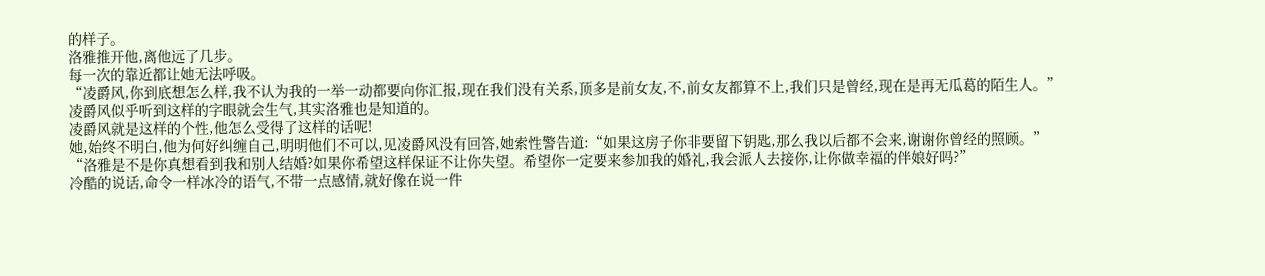的样子。
洛雅推开他,离他远了几步。
每一次的靠近都让她无法呼吸。
“凌爵风,你到底想怎么样,我不认为我的一举一动都要向你汇报,现在我们没有关系,顶多是前女友,不,前女友都算不上,我们只是曾经,现在是再无瓜葛的陌生人。”
凌爵风似乎听到这样的字眼就会生气,其实洛雅也是知道的。
凌爵风就是这样的个性,他怎么受得了这样的话呢!
她,始终不明白,他为何好纠缠自己,明明他们不可以,见凌爵风没有回答,她索性警告道:“如果这房子你非要留下钥匙,那么我以后都不会来,谢谢你曾经的照顾。”
“洛雅是不是你真想看到我和别人结婚?如果你希望这样保证不让你失望。希望你一定要来参加我的婚礼,我会派人去接你,让你做幸福的伴娘好吗?”
冷酷的说话,命令一样冰冷的语气,不带一点感情,就好像在说一件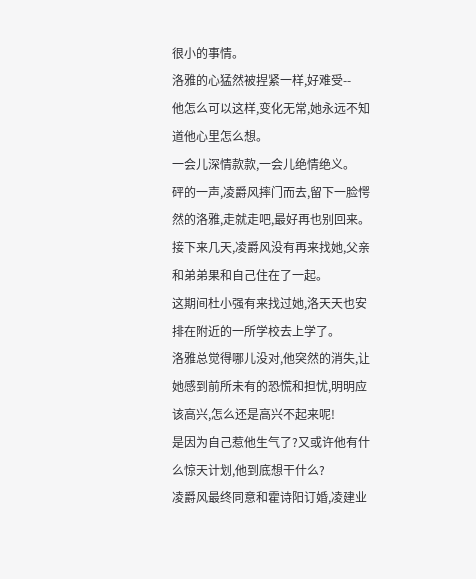很小的事情。
洛雅的心猛然被捏紧一样,好难受--
他怎么可以这样,变化无常,她永远不知道他心里怎么想。
一会儿深情款款,一会儿绝情绝义。
砰的一声,凌爵风摔门而去,留下一脸愕然的洛雅,走就走吧,最好再也别回来。
接下来几天,凌爵风没有再来找她,父亲和弟弟果和自己住在了一起。
这期间杜小强有来找过她,洛天天也安排在附近的一所学校去上学了。
洛雅总觉得哪儿没对,他突然的消失,让她感到前所未有的恐慌和担忧,明明应该高兴,怎么还是高兴不起来呢!
是因为自己惹他生气了?又或许他有什么惊天计划,他到底想干什么?
凌爵风最终同意和霍诗阳订婚,凌建业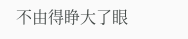不由得睁大了眼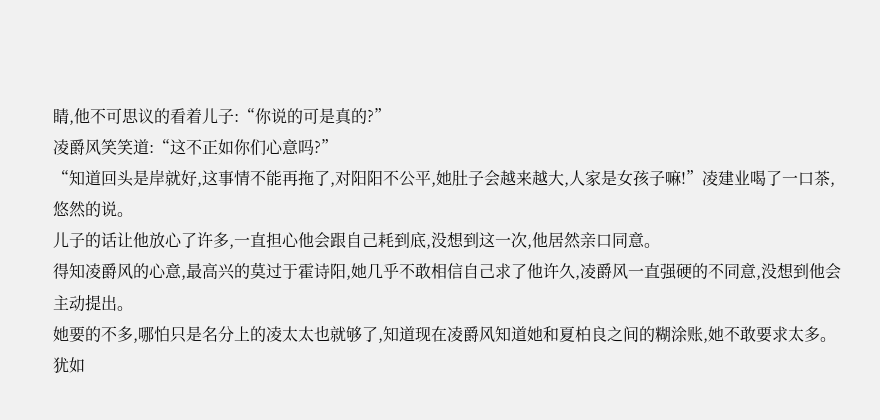睛,他不可思议的看着儿子:“你说的可是真的?”
凌爵风笑笑道:“这不正如你们心意吗?”
“知道回头是岸就好,这事情不能再拖了,对阳阳不公平,她肚子会越来越大,人家是女孩子嘛!”凌建业喝了一口茶,悠然的说。
儿子的话让他放心了许多,一直担心他会跟自己耗到底,没想到这一次,他居然亲口同意。
得知凌爵风的心意,最高兴的莫过于霍诗阳,她几乎不敢相信自己求了他许久,凌爵风一直强硬的不同意,没想到他会主动提出。
她要的不多,哪怕只是名分上的凌太太也就够了,知道现在凌爵风知道她和夏柏良之间的糊涂账,她不敢要求太多。
犹如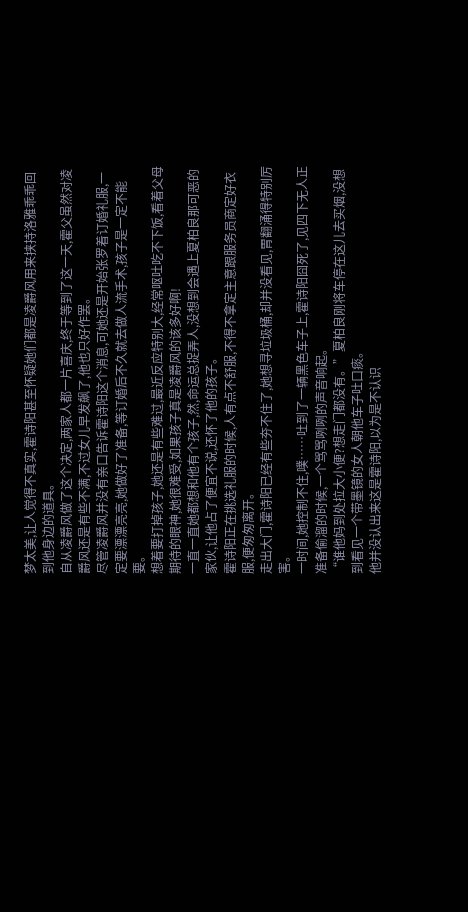梦太美,让人觉得不真实,霍诗阳甚至怀疑她们都是凌爵风用来挟持洛雅乖乖回到他身边的道具。
自从凌爵风做了这个决定,两家人都一片喜庆,终于等到了这一天,霍父虽然对凌爵风还是有些不满,不过女儿早发飙了,他也只好作罢。
尽管凌爵风并没有亲口告诉霍诗阳这个消息,可她还是开始张罗着订婚礼服,一定要漂漂亮亮,她做好了准备,等订婚后不久就去做人流手术,孩子是一定不能要。
想着要打掉孩子,她还是有些难过,最近反应特别大,经常呕吐吃不下饭,看着父母期待的眼神,她很难受,如果孩子真是凌爵风的该多好啊!
一直一直她都想和他有个孩子,然,命运总捉弄人,没想到会遇上夏柏良那可恶的家伙,让他占了便宜不说,还怀了他的孩子。
霍诗阳正在挑选礼服的时候,人有点不舒服,不得不拿定主意跟服务员商定好衣服,便匆匆离开。
走出大门,霍诗阳已经有些夯不住了,她想寻垃圾桶,却并没看见,胃翻涌得特别厉害。
一时间,她控制不住,噗……吐到了一辆黑色车子上,霍诗阳囧死了,见四下无人正准备偷溜的时候,一个骂骂咧咧的声音响起。
“谁他妈到处拉大小便?想走门都没有。”夏柏良刚将车停在这儿去买烟,没想到看见一个带墨镜的女人朝他车子吐口痰。
他并没认出来这是霍诗阳,以为是不认识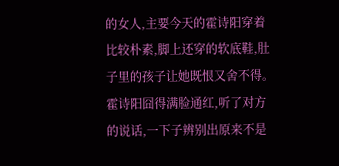的女人,主要今天的霍诗阳穿着比较朴素,脚上还穿的软底鞋,肚子里的孩子让她既恨又舍不得。
霍诗阳囧得满脸通红,听了对方的说话,一下子辨别出原来不是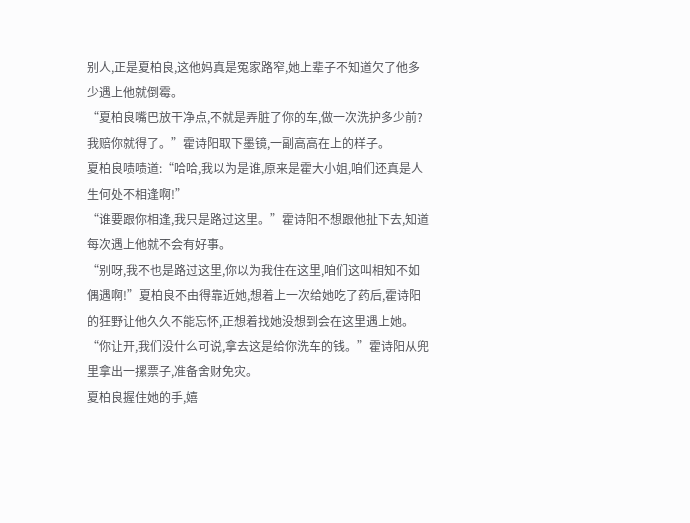别人,正是夏柏良,这他妈真是冤家路窄,她上辈子不知道欠了他多少遇上他就倒霉。
“夏柏良嘴巴放干净点,不就是弄脏了你的车,做一次洗护多少前?我赔你就得了。”霍诗阳取下墨镜,一副高高在上的样子。
夏柏良啧啧道:“哈哈,我以为是谁,原来是霍大小姐,咱们还真是人生何处不相逢啊!”
“谁要跟你相逢,我只是路过这里。”霍诗阳不想跟他扯下去,知道每次遇上他就不会有好事。
“别呀,我不也是路过这里,你以为我住在这里,咱们这叫相知不如偶遇啊!”夏柏良不由得靠近她,想着上一次给她吃了药后,霍诗阳的狂野让他久久不能忘怀,正想着找她没想到会在这里遇上她。
“你让开,我们没什么可说,拿去这是给你洗车的钱。”霍诗阳从兜里拿出一摞票子,准备舍财免灾。
夏柏良握住她的手,嬉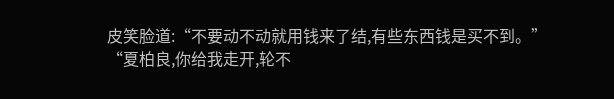皮笑脸道:“不要动不动就用钱来了结,有些东西钱是买不到。”
“夏柏良,你给我走开,轮不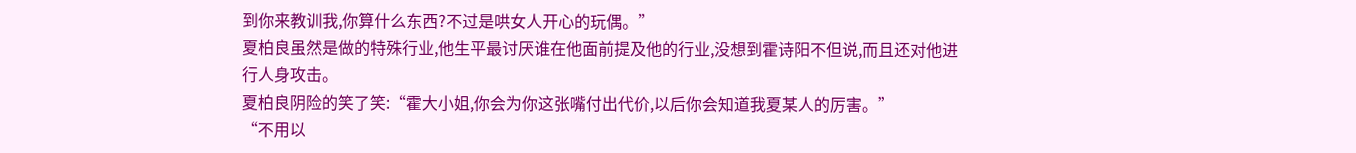到你来教训我,你算什么东西?不过是哄女人开心的玩偶。”
夏柏良虽然是做的特殊行业,他生平最讨厌谁在他面前提及他的行业,没想到霍诗阳不但说,而且还对他进行人身攻击。
夏柏良阴险的笑了笑:“霍大小姐,你会为你这张嘴付出代价,以后你会知道我夏某人的厉害。”
“不用以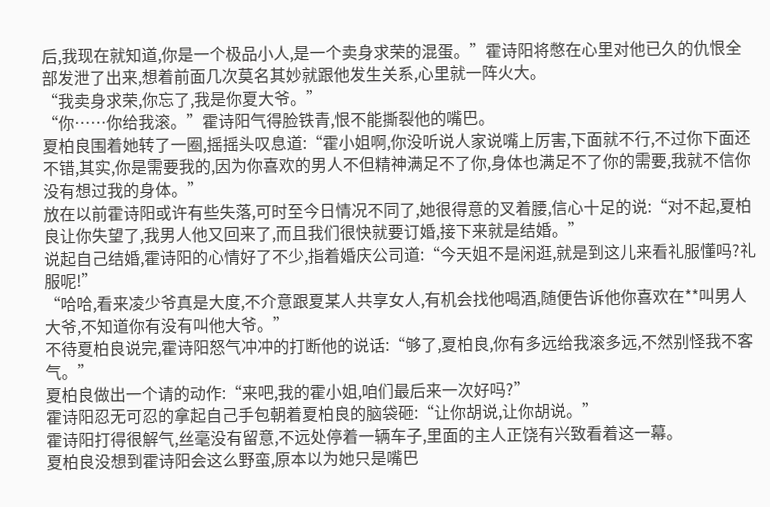后,我现在就知道,你是一个极品小人,是一个卖身求荣的混蛋。”霍诗阳将憋在心里对他已久的仇恨全部发泄了出来,想着前面几次莫名其妙就跟他发生关系,心里就一阵火大。
“我卖身求荣,你忘了,我是你夏大爷。”
“你……你给我滚。”霍诗阳气得脸铁青,恨不能撕裂他的嘴巴。
夏柏良围着她转了一圈,摇摇头叹息道:“霍小姐啊,你没听说人家说嘴上厉害,下面就不行,不过你下面还不错,其实,你是需要我的,因为你喜欢的男人不但精神满足不了你,身体也满足不了你的需要,我就不信你没有想过我的身体。”
放在以前霍诗阳或许有些失落,可时至今日情况不同了,她很得意的叉着腰,信心十足的说:“对不起,夏柏良让你失望了,我男人他又回来了,而且我们很快就要订婚,接下来就是结婚。”
说起自己结婚,霍诗阳的心情好了不少,指着婚庆公司道:“今天姐不是闲逛,就是到这儿来看礼服懂吗?礼服呢!”
“哈哈,看来凌少爷真是大度,不介意跟夏某人共享女人,有机会找他喝酒,随便告诉他你喜欢在**叫男人大爷,不知道你有没有叫他大爷。”
不待夏柏良说完,霍诗阳怒气冲冲的打断他的说话:“够了,夏柏良,你有多远给我滚多远,不然别怪我不客气。”
夏柏良做出一个请的动作:“来吧,我的霍小姐,咱们最后来一次好吗?”
霍诗阳忍无可忍的拿起自己手包朝着夏柏良的脑袋砸:“让你胡说,让你胡说。”
霍诗阳打得很解气,丝毫没有留意,不远处停着一辆车子,里面的主人正饶有兴致看着这一幕。
夏柏良没想到霍诗阳会这么野蛮,原本以为她只是嘴巴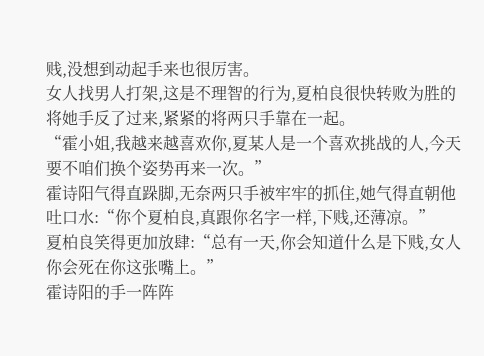贱,没想到动起手来也很厉害。
女人找男人打架,这是不理智的行为,夏柏良很快转败为胜的将她手反了过来,紧紧的将两只手靠在一起。
“霍小姐,我越来越喜欢你,夏某人是一个喜欢挑战的人,今天要不咱们换个姿势再来一次。”
霍诗阳气得直跺脚,无奈两只手被牢牢的抓住,她气得直朝他吐口水:“你个夏柏良,真跟你名字一样,下贱,还薄凉。”
夏柏良笑得更加放肆:“总有一天,你会知道什么是下贱,女人你会死在你这张嘴上。”
霍诗阳的手一阵阵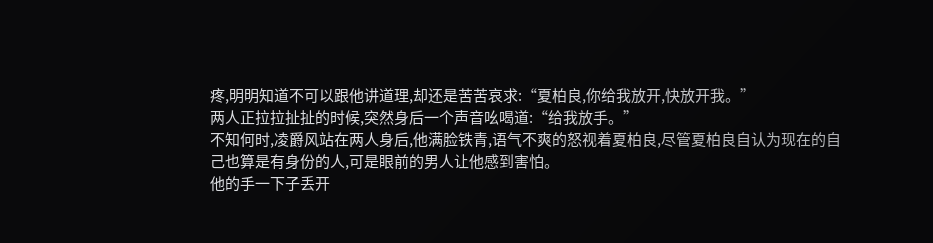疼,明明知道不可以跟他讲道理,却还是苦苦哀求:“夏柏良,你给我放开,快放开我。”
两人正拉拉扯扯的时候,突然身后一个声音吆喝道:“给我放手。”
不知何时,凌爵风站在两人身后,他满脸铁青,语气不爽的怒视着夏柏良,尽管夏柏良自认为现在的自己也算是有身份的人,可是眼前的男人让他感到害怕。
他的手一下子丢开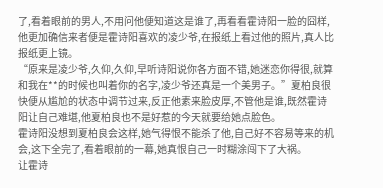了,看着眼前的男人,不用问他便知道这是谁了,再看看霍诗阳一脸的囧样,他更加确信来者便是霍诗阳喜欢的凌少爷,在报纸上看过他的照片,真人比报纸更上镜。
“原来是凌少爷,久仰,久仰,早听诗阳说你各方面不错,她迷恋你得很,就算和我在**的时候也叫着你的名字,凌少爷还真是一个美男子。”夏柏良很快便从尴尬的状态中调节过来,反正他素来脸皮厚,不管他是谁,既然霍诗阳让自己难堪,他夏柏良也不是好惹的今天就要给她点脸色。
霍诗阳没想到夏柏良会这样,她气得恨不能杀了他,自己好不容易等来的机会,这下全完了,看着眼前的一幕,她真恨自己一时糊涂闯下了大祸。
让霍诗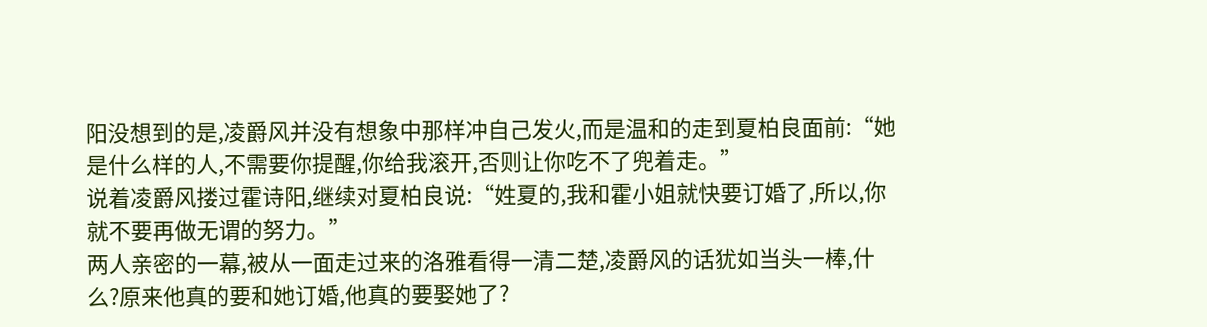阳没想到的是,凌爵风并没有想象中那样冲自己发火,而是温和的走到夏柏良面前:“她是什么样的人,不需要你提醒,你给我滚开,否则让你吃不了兜着走。”
说着凌爵风搂过霍诗阳,继续对夏柏良说:“姓夏的,我和霍小姐就快要订婚了,所以,你就不要再做无谓的努力。”
两人亲密的一幕,被从一面走过来的洛雅看得一清二楚,凌爵风的话犹如当头一棒,什么?原来他真的要和她订婚,他真的要娶她了?